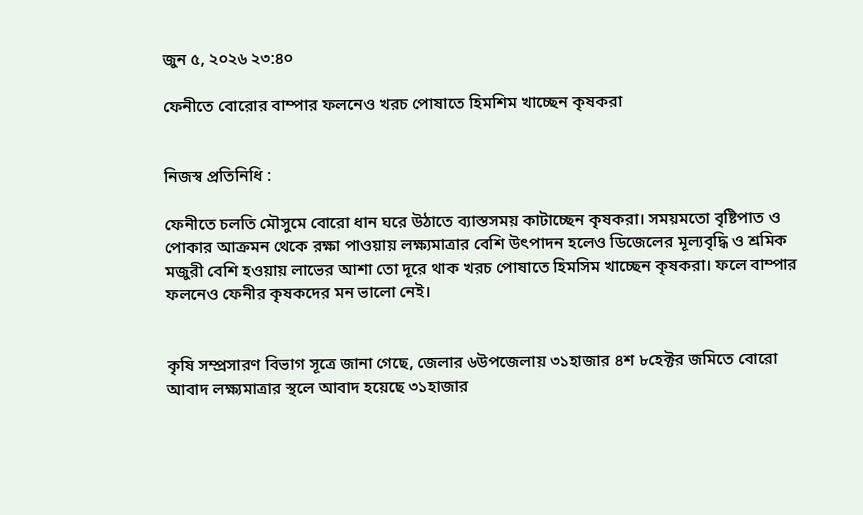জুন ৫, ২০২৬ ২৩:৪০

ফেনীতে বোরোর বাম্পার ফলনেও খরচ পোষাতে হিমশিম খাচ্ছেন কৃষকরা


নিজস্ব প্রতিনিধি :

ফেনীতে চলতি মৌসুমে বোরো ধান ঘরে উঠাতে ব্যাস্তসময় কাটাচ্ছেন কৃষকরা। সময়মতো বৃষ্টিপাত ও পোকার আক্রমন থেকে রক্ষা পাওয়ায় লক্ষ্যমাত্রার বেশি উৎপাদন হলেও ডিজেলের মূল্যবৃদ্ধি ও শ্রমিক মজুরী বেশি হওয়ায় লাভের আশা তো দূরে থাক খরচ পোষাতে হিমসিম খাচ্ছেন কৃষকরা। ফলে বাম্পার ফলনেও ফেনীর কৃষকদের মন ভালো নেই।


কৃষি সম্প্রসারণ বিভাগ সূত্রে জানা গেছে, জেলার ৬উপজেলায় ৩১হাজার ৪শ ৮হেক্টর জমিতে বোরো আবাদ লক্ষ্যমাত্রার স্থলে আবাদ হয়েছে ৩১হাজার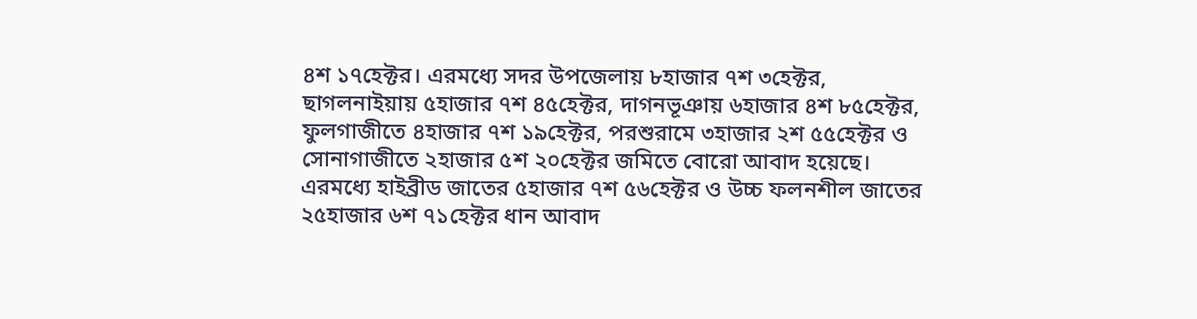৪শ ১৭হেক্টর। এরমধ্যে সদর উপজেলায় ৮হাজার ৭শ ৩হেক্টর, ছাগলনাইয়ায় ৫হাজার ৭শ ৪৫হেক্টর, দাগনভূঞায় ৬হাজার ৪শ ৮৫হেক্টর, ফুলগাজীতে ৪হাজার ৭শ ১৯হেক্টর, পরশুরামে ৩হাজার ২শ ৫৫হেক্টর ও সোনাগাজীতে ২হাজার ৫শ ২০হেক্টর জমিতে বোরো আবাদ হয়েছে। এরমধ্যে হাইব্রীড জাতের ৫হাজার ৭শ ৫৬হেক্টর ও উচ্চ ফলনশীল জাতের ২৫হাজার ৬শ ৭১হেক্টর ধান আবাদ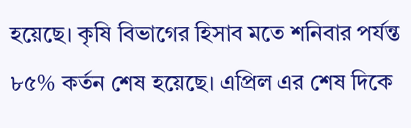হয়েছে। কৃষি বিভাগের হিসাব মতে শনিবার পর্যন্ত ৮৫% কর্তন শেষ হয়েছে। এপ্রিল এর শেষ দিকে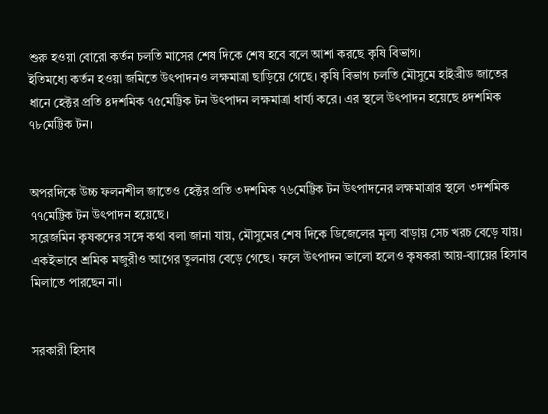শুরু হওয়া বোরো কর্তন চলতি মাসের শেষ দিকে শেষ হবে বলে আশা করছে কৃষি বিভাগ।
ইতিমধ্যে কর্তন হওয়া জমিতে উৎপাদনও লক্ষমাত্রা ছাড়িয়ে গেছে। কৃষি বিভাগ চলতি মৌসুমে হাইব্রীড জাতের ধানে হেক্টর প্রতি ৪দশমিক ৭৫মেট্টিক টন উৎপাদন লক্ষমাত্রা ধার্য্য করে। এর স্থলে উৎপাদন হয়েছে ৪দশমিক ৭৮মেট্টিক টন।


অপরদিকে উচ্চ ফলনশীল জাতেও হেক্টর প্রতি ৩দশমিক ৭৬মেট্টিক টন উৎপাদনের লক্ষমাত্রার স্থলে ৩দশমিক ৭৭মেট্টিক টন উৎপাদন হয়েছে।
সরেজমিন কৃষকদের সঙ্গে কথা বলা জানা যায়, মৌসুমের শেষ দিকে ডিজেলের মূল্য বাড়ায় সেচ খরচ বেড়ে যায়। একইভাবে শ্রমিক মজুরীও আগের তুলনায় বেড়ে গেছে। ফলে উৎপাদন ভালো হলেও কৃষকরা আয়-ব্যায়ের হিসাব মিলাতে পারছেন না।


সরকারী হিসাব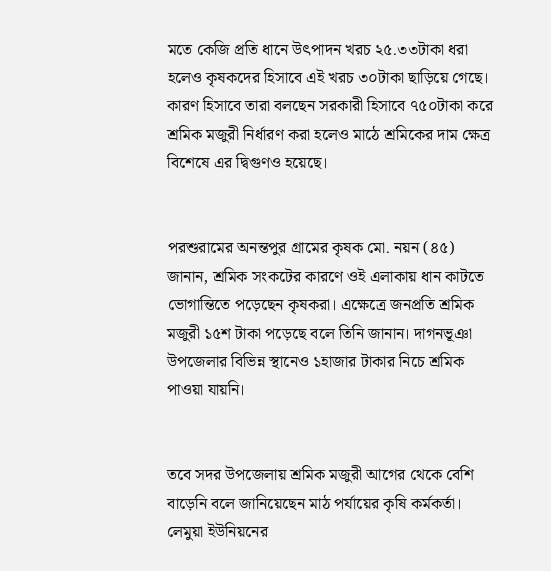মতে কেজি প্রতি ধানে উৎপাদন খরচ ২৫.৩৩টাকা ধরা হলেও কৃষকদের হিসাবে এই খরচ ৩০টাকা ছাড়িয়ে গেছে। কারণ হিসাবে তারা বলছেন সরকারী হিসাবে ৭৫০টাকা করে শ্রমিক মজুরী নির্ধারণ করা হলেও মাঠে শ্রমিকের দাম ক্ষেত্র বিশেষে এর দ্বিগুণও হয়েছে।


পরশুরামের অনন্তপুর গ্রামের কৃষক মো. নয়ন (৪৫) জানান, শ্রমিক সংকটের কারণে ওই এলাকায় ধান কাটতে ভোগান্তিতে পড়েছেন কৃষকরা। এক্ষেত্রে জনপ্রতি শ্রমিক মজুরী ১৫শ টাকা পড়েছে বলে তিনি জানান। দাগনভূঞা উপজেলার বিভিন্ন স্থানেও ১হাজার টাকার নিচে শ্রমিক পাওয়া যায়নি।


তবে সদর উপজেলায় শ্রমিক মজুরী আগের থেকে বেশি বাড়েনি বলে জানিয়েছেন মাঠ পর্যায়ের কৃষি কর্মকর্তা। লেমুয়া ইউনিয়নের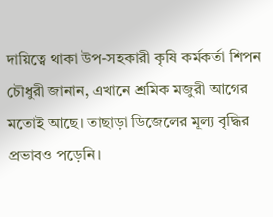দায়িত্বে থাকা উপ-সহকারী কৃষি কর্মকর্তা শিপন চৌধুরী জানান, এখানে শ্রমিক মজুরী আগের মতোই আছে। তাছাড়া ডিজেলের মূল্য বৃদ্ধির প্রভাবও পড়েনি।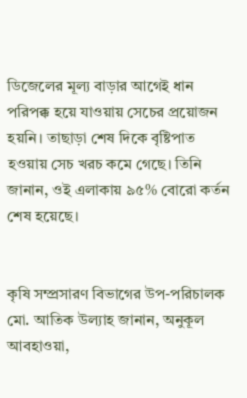ডিজেলের মূল্য বাড়ার আগেই ধান পরিপক্ক হয়ে যাওয়ায় সেচের প্রয়োজন হয়নি। তাছাড়া শেষ দিকে বৃষ্টিপাত হওয়ায় সেচ খরচ কমে গেছে। তিনি জানান, ওই এলাকায় ৯৫% বোরো কর্তন শেষ হয়েছে।


কৃষি সম্প্রসারণ বিভাগের উপ-পরিচালক মো. আতিক উল্যাহ জানান, অনুকূল আবহাওয়া,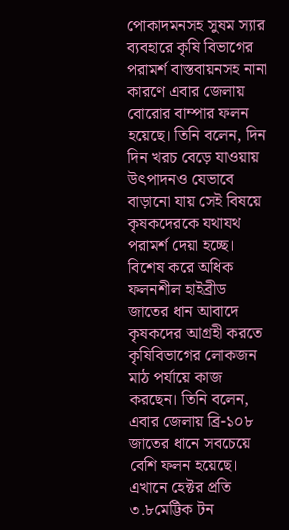পোকাদমনসহ সুষম স্যার ব্যবহারে কৃষি বিভাগের পরামর্শ বাস্তবায়নসহ নানা কারণে এবার জেলায় বোরোর বাম্পার ফলন হয়েছে। তিনি বলেন, দিন দিন খরচ বেড়ে যাওয়ায় উৎপাদনও যেভাবে বাড়ানো যায় সেই বিষয়ে কৃষকদেরকে যথাযথ পরামর্শ দেয়া হচ্ছে। বিশেষ করে অধিক ফলনশীল হাইব্রীড জাতের ধান আবাদে কৃষকদের আগ্রহী করতে কৃষিবিভাগের লোকজন মাঠ পর্যায়ে কাজ করছেন। তিনি বলেন, এবার জেলায় ব্রি-১০৮ জাতের ধানে সবচেয়ে বেশি ফলন হয়েছে। এখানে হেক্টর প্রতি ৩.৮মেট্টিক টন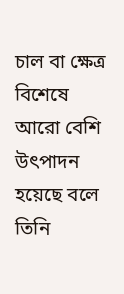চাল বা ক্ষেত্র বিশেষে আরো বেশি উৎপাদন হয়েছে বলে তিনি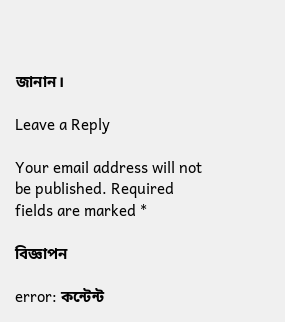জানান।

Leave a Reply

Your email address will not be published. Required fields are marked *

বিজ্ঞাপন

error: কন্টেন্ট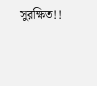সুরক্ষিত!!